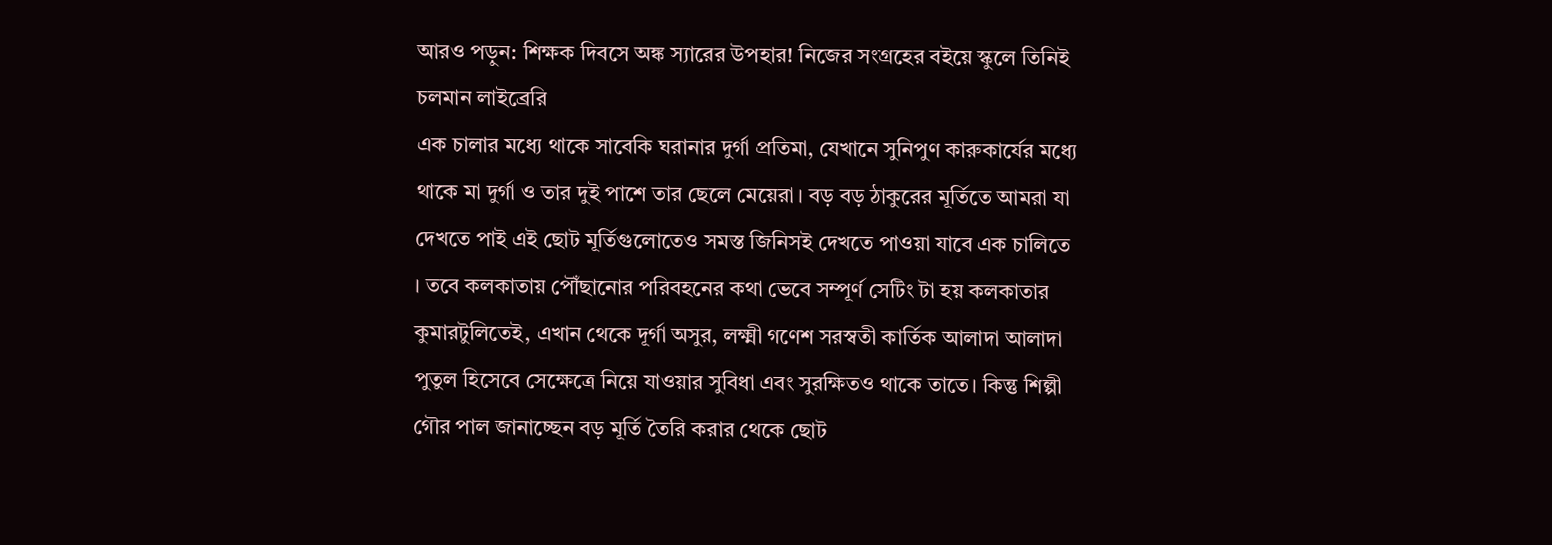আরও পড়ুন: শিক্ষক দিবসে অঙ্ক স্যারের উপহার! নিজের সংগ্রহের বইয়ে স্কুলে তিনিই চলমান লাইব্রেরি
এক চালার মধ্যে থাকে সাবেকি ঘরানার দুর্গা প্রতিমা, যেখানে সুনিপুণ কারুকার্যের মধ্যে থাকে মা দুর্গা ও তার দুই পাশে তার ছেলে মেয়েরা। বড় বড় ঠাকুরের মূর্তিতে আমরা যা দেখতে পাই এই ছোট মূর্তিগুলোতেও সমস্ত জিনিসই দেখতে পাওয়া যাবে এক চালিতে । তবে কলকাতায় পৌঁছানোর পরিবহনের কথা ভেবে সম্পূর্ণ সেটিং টা হয় কলকাতার কুমারটুলিতেই, এখান থেকে দূর্গা অসুর, লক্ষ্মী গণেশ সরস্বতী কার্তিক আলাদা আলাদা পুতুল হিসেবে সেক্ষেত্রে নিয়ে যাওয়ার সুবিধা এবং সুরক্ষিতও থাকে তাতে। কিন্তু শিল্পী গৌর পাল জানাচ্ছেন বড় মূর্তি তৈরি করার থেকে ছোট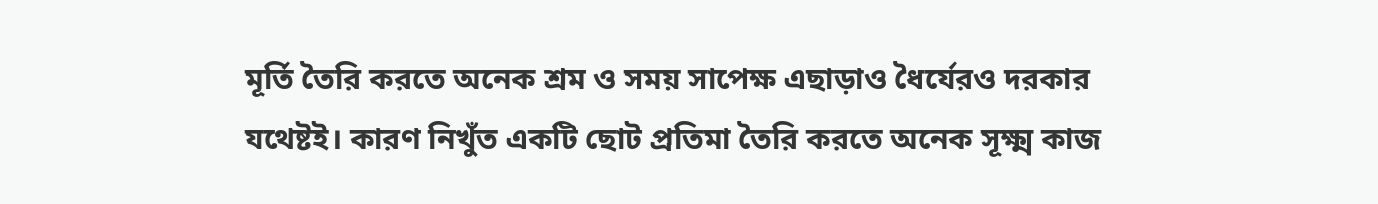মূর্তি তৈরি করতে অনেক শ্রম ও সময় সাপেক্ষ এছাড়াও ধৈর্যেরও দরকার যথেষ্টই। কারণ নিখুঁত একটি ছোট প্রতিমা তৈরি করতে অনেক সূক্ষ্ম কাজ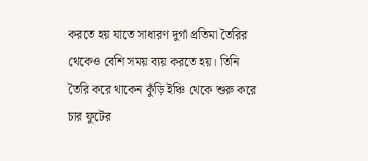করতে হয় যাতে সাধারণ দুর্গা প্রতিমা তৈরির থেকেও বেশি সময় ব্যয় করতে হয়। তিনি তৈরি করে থাকেন কুঁড়ি ইঞ্চি থেকে শুরু করে চার ফুটের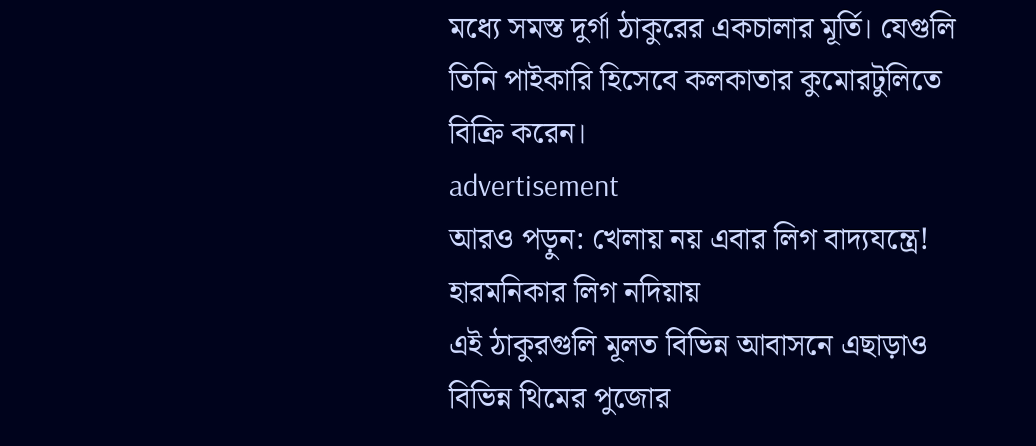মধ্যে সমস্ত দুর্গা ঠাকুরের একচালার মূর্তি। যেগুলি তিনি পাইকারি হিসেবে কলকাতার কুমোরটুলিতে বিক্রি করেন।
advertisement
আরও পড়ুন: খেলায় নয় এবার লিগ বাদ্যযন্ত্রে! হারমনিকার লিগ নদিয়ায়
এই ঠাকুরগুলি মূলত বিভিন্ন আবাসনে এছাড়াও বিভিন্ন থিমের পুজোর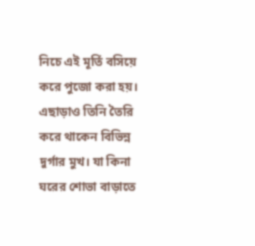নিচে এই মূর্তি বসিয়ে করে পুজো করা হয়। এছাড়াও তিনি তৈরি করে থাকেন বিভিন্ন দুর্গার মুখ। যা কিনা ঘরের শোভা বাড়াতে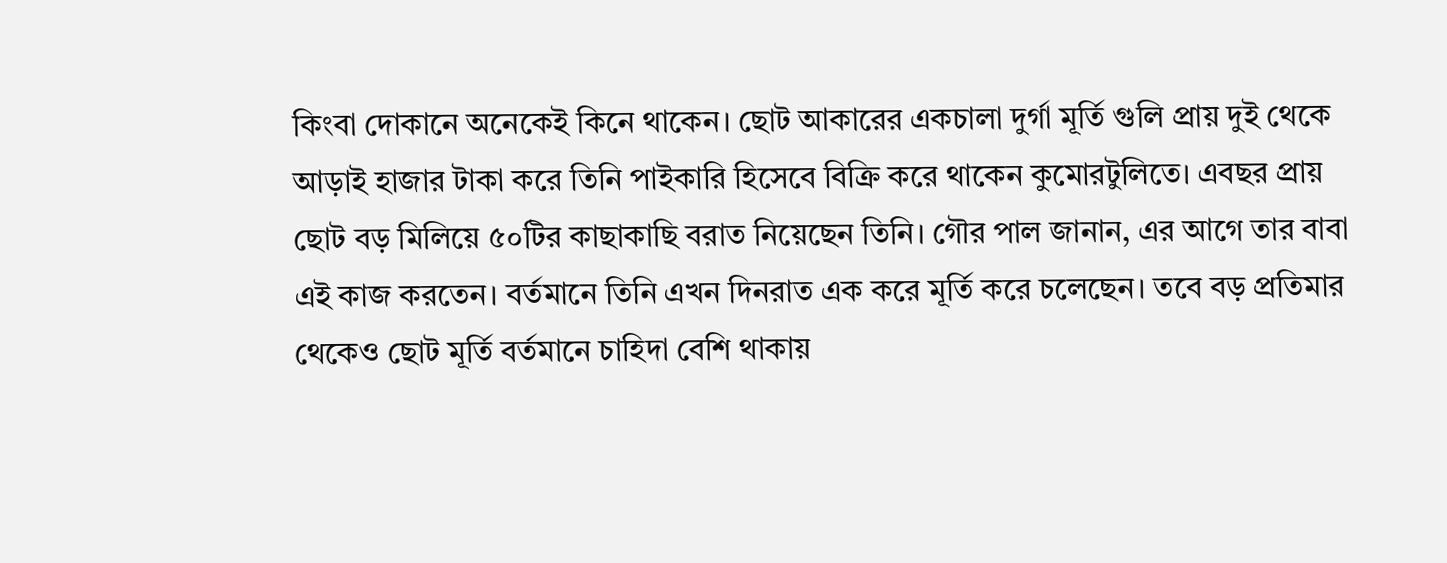কিংবা দোকানে অনেকেই কিনে থাকেন। ছোট আকারের একচালা দুর্গা মূর্তি গুলি প্রায় দুই থেকে আড়াই হাজার টাকা করে তিনি পাইকারি হিসেবে বিক্রি করে থাকেন কুমোরটুলিতে। এবছর প্রায় ছোট বড় মিলিয়ে ৫০টির কাছাকাছি বরাত নিয়েছেন তিনি। গৌর পাল জানান, এর আগে তার বাবা এই কাজ করতেন। বর্তমানে তিনি এখন দিনরাত এক করে মূর্তি করে চলেছেন। তবে বড় প্রতিমার থেকেও ছোট মূর্তি বর্তমানে চাহিদা বেশি থাকায়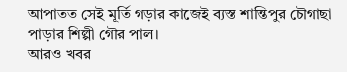আপাতত সেই মূর্তি গড়ার কাজেই ব্যস্ত শান্তিপুর চৌগাছা পাড়ার শিল্পী গৌর পাল।
আরও খবর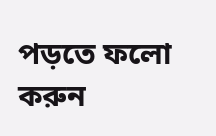পড়তে ফলো করুন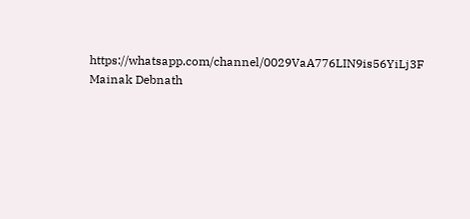https://whatsapp.com/channel/0029VaA776LIN9is56YiLj3F
Mainak Debnath